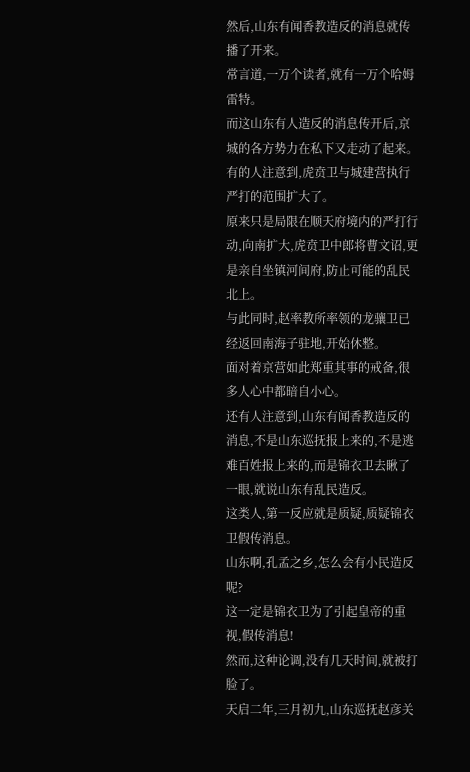然后,山东有闻香教造反的消息就传播了开来。
常言道,一万个读者,就有一万个哈姆雷特。
而这山东有人造反的消息传开后,京城的各方势力在私下又走动了起来。
有的人注意到,虎贲卫与城建营执行严打的范围扩大了。
原来只是局限在顺天府境内的严打行动,向南扩大,虎贲卫中郎将曹文诏,更是亲自坐镇河间府,防止可能的乱民北上。
与此同时,赵率教所率领的龙骧卫已经返回南海子驻地,开始休整。
面对着京营如此郑重其事的戒备,很多人心中都暗自小心。
还有人注意到,山东有闻香教造反的消息,不是山东巡抚报上来的,不是逃难百姓报上来的,而是锦衣卫去瞅了一眼,就说山东有乱民造反。
这类人,第一反应就是质疑,质疑锦衣卫假传消息。
山东啊,孔孟之乡,怎么会有小民造反呢?
这一定是锦衣卫为了引起皇帝的重视,假传消息!
然而,这种论调,没有几天时间,就被打脸了。
天启二年,三月初九,山东巡抚赵彦关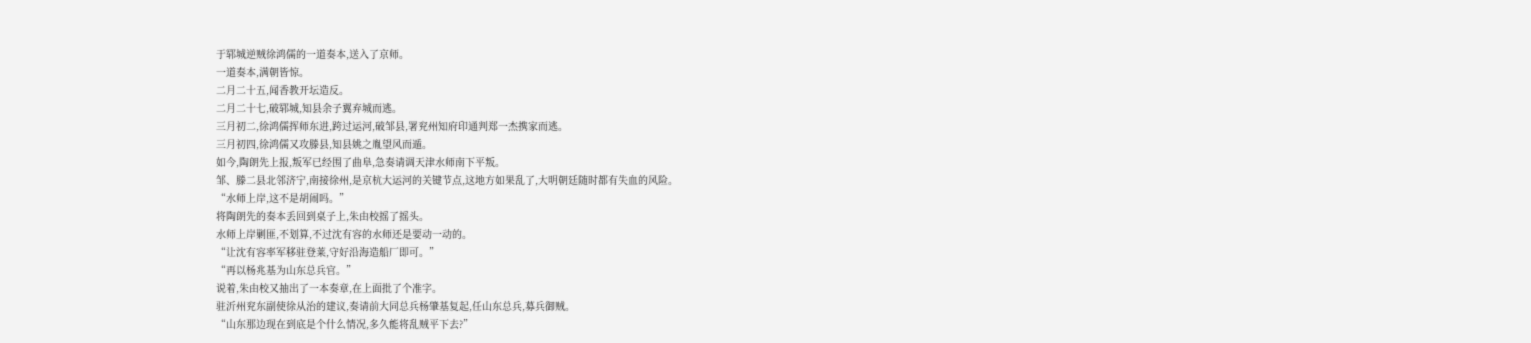于郓城逆贼徐鸿儒的一道奏本,送入了京师。
一道奏本,满朝皆惊。
二月二十五,闻香教开坛造反。
二月二十七,破郓城,知县余子翼弃城而逃。
三月初二,徐鸿儒挥师东进,跨过运河,破邹县,署兖州知府印通判郑一杰携家而逃。
三月初四,徐鸿儒又攻滕县,知县姚之胤望风而遁。
如今,陶朗先上报,叛军已经围了曲阜,急奏请调天津水师南下平叛。
邹、滕二县北邻济宁,南接徐州,是京杭大运河的关键节点,这地方如果乱了,大明朝廷随时都有失血的风险。
“水师上岸,这不是胡闹吗。”
将陶朗先的奏本丢回到桌子上,朱由校摇了摇头。
水师上岸剿匪,不划算,不过沈有容的水师还是要动一动的。
“让沈有容率军移驻登莱,守好沿海造船厂即可。”
“再以杨兆基为山东总兵官。”
说着,朱由校又抽出了一本奏章,在上面批了个准字。
驻沂州兖东副使徐从治的建议,奏请前大同总兵杨肇基复起,任山东总兵,募兵御贼。
“山东那边现在到底是个什么情况,多久能将乱贼平下去?”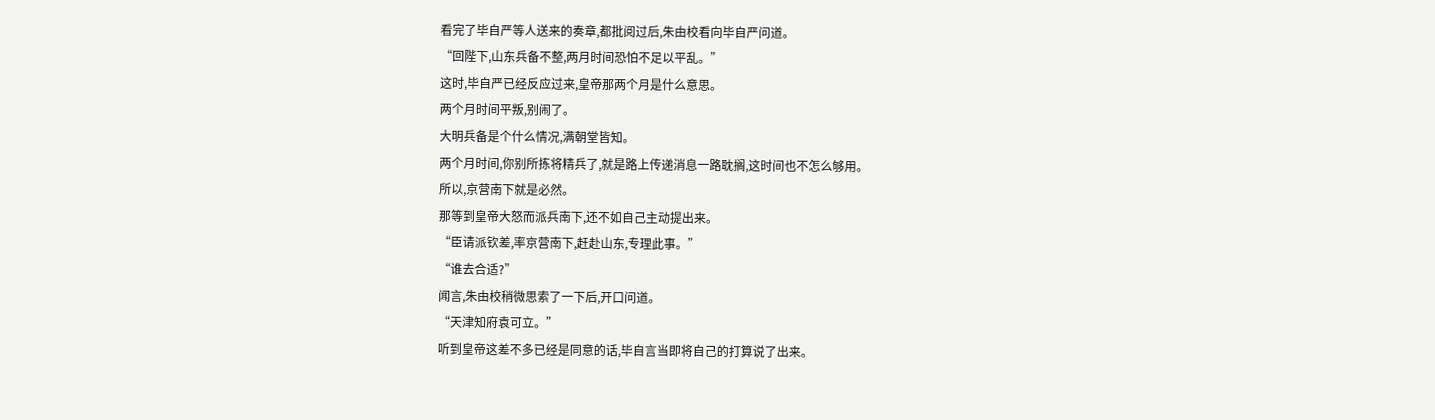看完了毕自严等人送来的奏章,都批阅过后,朱由校看向毕自严问道。
“回陛下,山东兵备不整,两月时间恐怕不足以平乱。”
这时,毕自严已经反应过来,皇帝那两个月是什么意思。
两个月时间平叛,别闹了。
大明兵备是个什么情况,满朝堂皆知。
两个月时间,你别所拣将精兵了,就是路上传递消息一路耽搁,这时间也不怎么够用。
所以,京营南下就是必然。
那等到皇帝大怒而派兵南下,还不如自己主动提出来。
“臣请派钦差,率京营南下,赶赴山东,专理此事。”
“谁去合适?”
闻言,朱由校稍微思索了一下后,开口问道。
“天津知府袁可立。”
听到皇帝这差不多已经是同意的话,毕自言当即将自己的打算说了出来。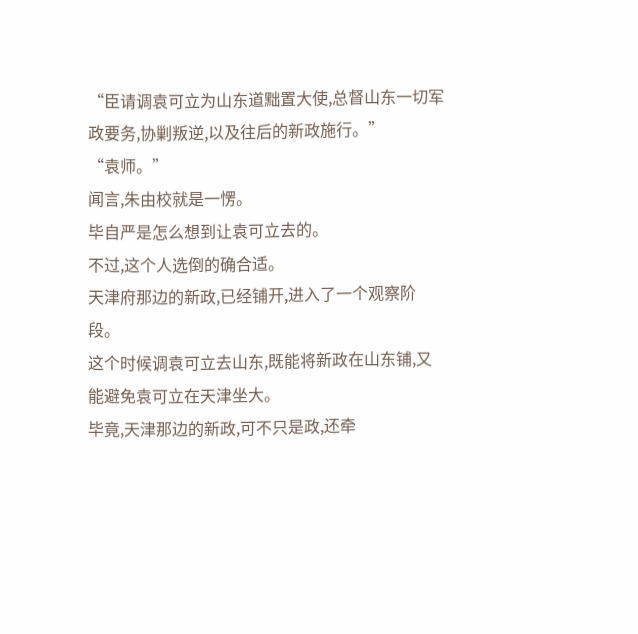“臣请调袁可立为山东道黜置大使,总督山东一切军政要务,协剿叛逆,以及往后的新政施行。”
“袁师。”
闻言,朱由校就是一愣。
毕自严是怎么想到让袁可立去的。
不过,这个人选倒的确合适。
天津府那边的新政,已经铺开,进入了一个观察阶段。
这个时候调袁可立去山东,既能将新政在山东铺,又能避免袁可立在天津坐大。
毕竟,天津那边的新政,可不只是政,还牵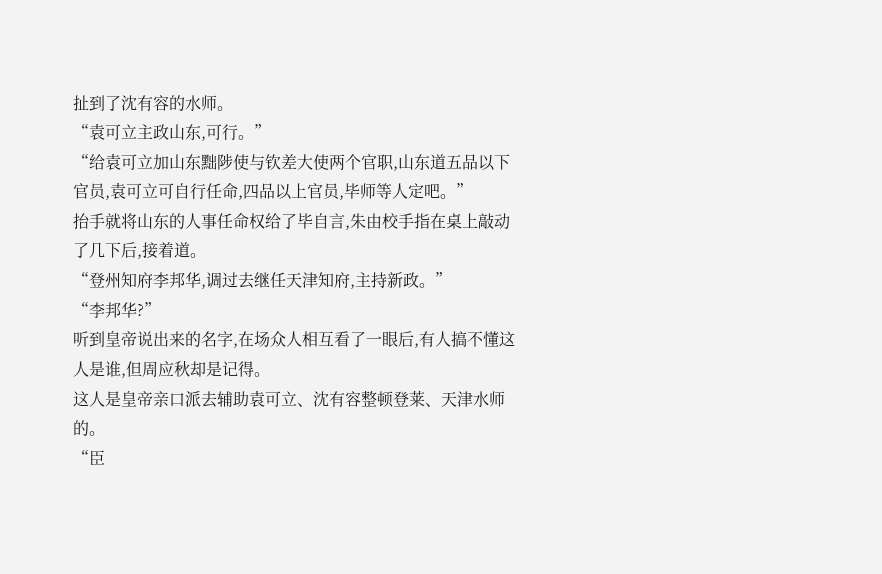扯到了沈有容的水师。
“袁可立主政山东,可行。”
“给袁可立加山东黜陟使与钦差大使两个官职,山东道五品以下官员,袁可立可自行任命,四品以上官员,毕师等人定吧。”
抬手就将山东的人事任命权给了毕自言,朱由校手指在桌上敲动了几下后,接着道。
“登州知府李邦华,调过去继任天津知府,主持新政。”
“李邦华?”
听到皇帝说出来的名字,在场众人相互看了一眼后,有人搞不懂这人是谁,但周应秋却是记得。
这人是皇帝亲口派去辅助袁可立、沈有容整顿登莱、天津水师的。
“臣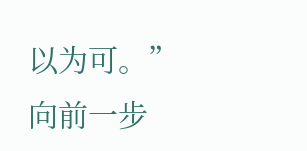以为可。”
向前一步